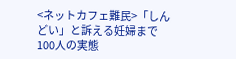<ネットカフェ難民>「しんどい」と訴える妊婦まで 100人の実態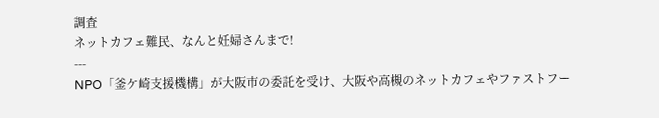調査
ネットカフェ難民、なんと妊婦さんまで!
---
NPO「釜ケ崎支援機構」が大阪市の委託を受け、大阪や高槻のネットカフェやファストフー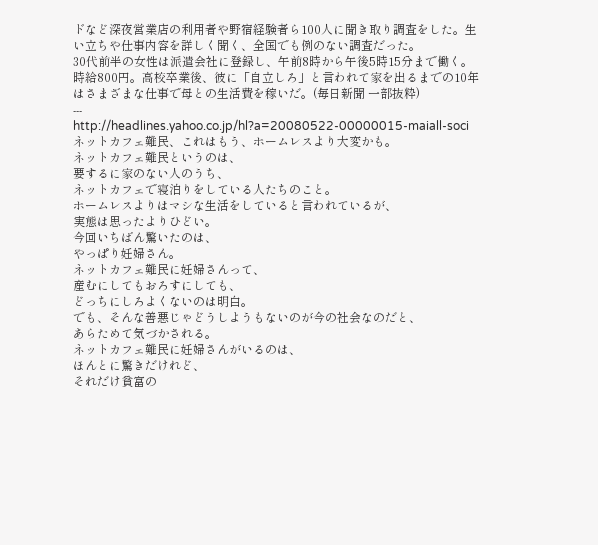ドなど深夜営業店の利用者や野宿経験者ら100人に聞き取り調査をした。生い立ちや仕事内容を詳しく聞く、全国でも例のない調査だった。
30代前半の女性は派遣会社に登録し、午前8時から午後5時15分まで働く。時給800円。高校卒業後、彼に「自立しろ」と言われて家を出るまでの10年はさまざまな仕事で母との生活費を稼いだ。(毎日新聞 一部抜粋)
---
http://headlines.yahoo.co.jp/hl?a=20080522-00000015-maiall-soci
ネットカフェ難民、これはもう、ホームレスより大変かも。
ネットカフェ難民というのは、
要するに家のない人のうち、
ネットカフェで寝泊りをしている人たちのこと。
ホームレスよりはマシな生活をしていると言われているが、
実態は思ったよりひどい。
今回いちばん驚いたのは、
やっぱり妊婦さん。
ネットカフェ難民に妊婦さんって、
産むにしてもおろすにしても、
どっちにしろよくないのは明白。
でも、そんな善悪じゃどうしようもないのが今の社会なのだと、
あらためて気づかされる。
ネットカフェ難民に妊婦さんがいるのは、
ほんとに驚きだけれど、
それだけ貧富の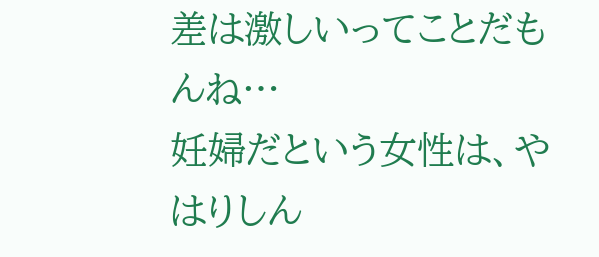差は激しいってことだもんね…
妊婦だという女性は、やはりしん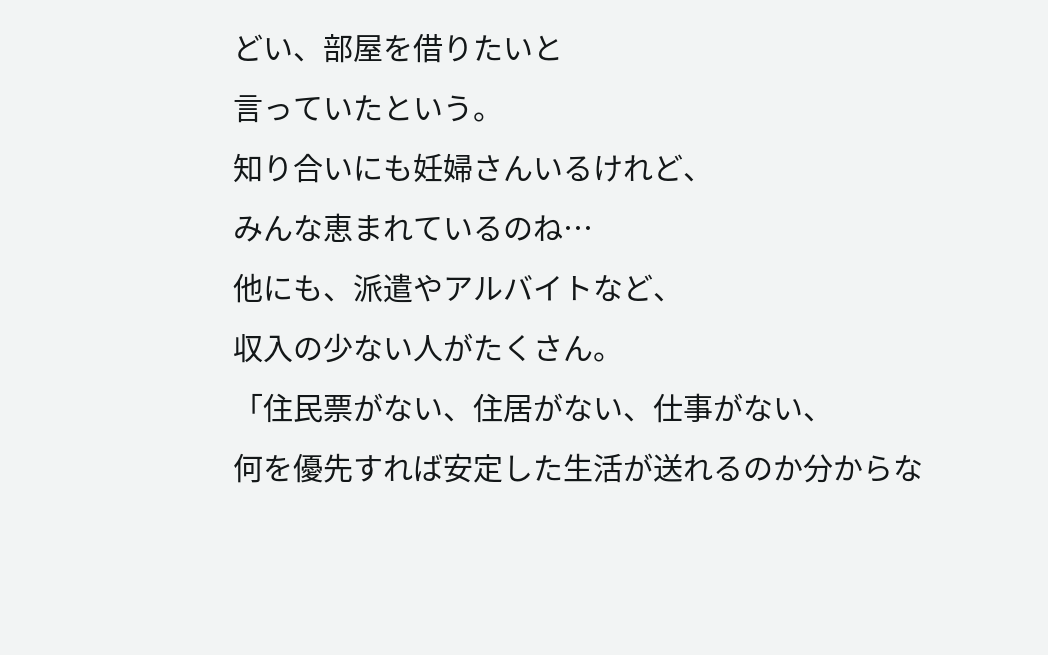どい、部屋を借りたいと
言っていたという。
知り合いにも妊婦さんいるけれど、
みんな恵まれているのね…
他にも、派遣やアルバイトなど、
収入の少ない人がたくさん。
「住民票がない、住居がない、仕事がない、
何を優先すれば安定した生活が送れるのか分からな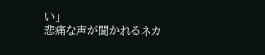い」
悲痛な声が聞かれるネカ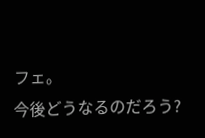フェ。
今後どうなるのだろう?